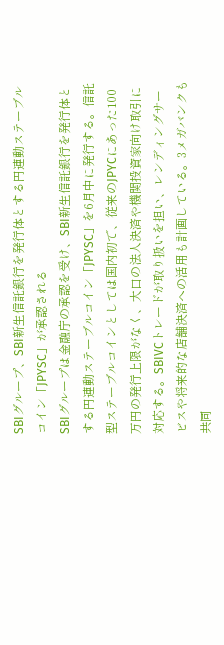SBIグループ、SBI新生信託銀行を発行体とする円連動ステーブルコイン「JPYSC」が承認される
SBIグループは金融庁の承認を受け、SBI新生信託銀行を発行体とする円連動ステーブルコイン「JPYSC」を6月中に発行する。信託型ステーブルコインとしては国内初で、従来のJPYCにあった100万円の発行上限がなく、大口の法人決済や機関投資家向け取引に対応する。SBIVCトレードが取り扱いを担い、レンディングサービスや将来的な店舗決済への活用も計画している。3メガバンクも共同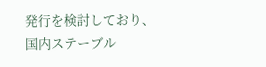発行を検討しており、国内ステーブル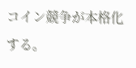コイン競争が本格化する。